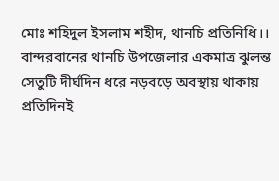মোঃ শহিদুল ইসলাম শহীদ, থানচি প্রতিনিধি।।
বান্দরবানের থানচি উপজেলার একমাত্র ঝুলন্ত সেতুটি দীর্ঘদিন ধরে নড়বড়ে অবস্থায় থাকায় প্রতিদিনই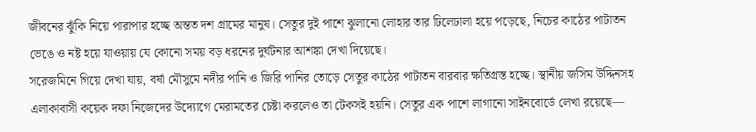জীবনের ঝুঁকি নিয়ে পারাপার হচ্ছে অন্তত দশ গ্রামের মানুষ। সেতুর দুই পাশে ঝুলানো লোহার তার ঢিলেঢালা হয়ে পড়েছে, নিচের কাঠের পাটাতন ভেঙে ও নষ্ট হয়ে যাওয়ায় যে কোনো সময় বড় ধরনের দুর্ঘটনার আশঙ্কা দেখা দিয়েছে।
সরেজমিনে গিয়ে দেখা যায়, বর্ষা মৌসুমে নদীর পানি ও জিরি পানির তোড়ে সেতুর কাঠের পাটাতন বারবার ক্ষতিগ্রস্ত হচ্ছে। স্থানীয় জসিম উদ্দিনসহ এলাকাবাসী কয়েক দফা নিজেদের উদ্যোগে মেরামতের চেষ্টা করলেও তা টেকসই হয়নি। সেতুর এক পাশে লাগানো সাইনবোর্ডে লেখা রয়েছে—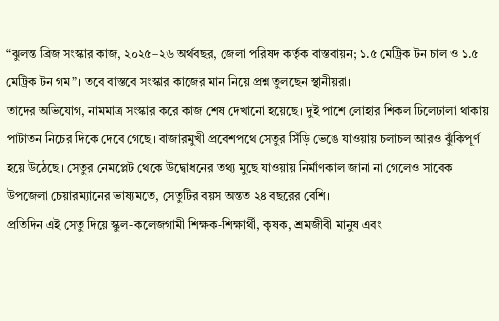“ঝুলন্ত ব্রিজ সংস্কার কাজ, ২০২৫–২৬ অর্থবছর, জেলা পরিষদ কর্তৃক বাস্তবায়ন; ১.৫ মেট্রিক টন চাল ও ১.৫ মেট্রিক টন গম”। তবে বাস্তবে সংস্কার কাজের মান নিয়ে প্রশ্ন তুলছেন স্থানীয়রা।
তাদের অভিযোগ, নামমাত্র সংস্কার করে কাজ শেষ দেখানো হয়েছে। দুই পাশে লোহার শিকল ঢিলেঢালা থাকায় পাটাতন নিচের দিকে দেবে গেছে। বাজারমুখী প্রবেশপথে সেতুর সিঁড়ি ভেঙে যাওয়ায় চলাচল আরও ঝুঁকিপূর্ণ হয়ে উঠেছে। সেতুর নেমপ্লেট থেকে উদ্বোধনের তথ্য মুছে যাওয়ায় নির্মাণকাল জানা না গেলেও সাবেক উপজেলা চেয়ারম্যানের ভাষ্যমতে, সেতুটির বয়স অন্তত ২৪ বছরের বেশি।
প্রতিদিন এই সেতু দিয়ে স্কুল-কলেজগামী শিক্ষক-শিক্ষার্থী, কৃষক, শ্রমজীবী মানুষ এবং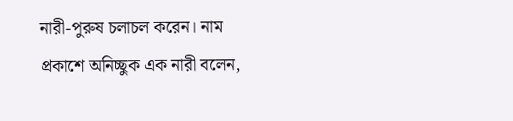নারী-পুরুষ চলাচল করেন। নাম প্রকাশে অনিচ্ছুক এক নারী বলেন,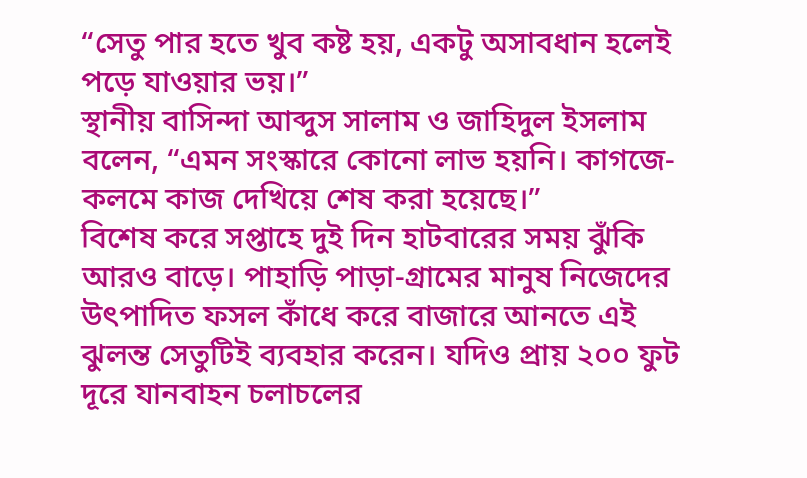“সেতু পার হতে খুব কষ্ট হয়, একটু অসাবধান হলেই পড়ে যাওয়ার ভয়।”
স্থানীয় বাসিন্দা আব্দুস সালাম ও জাহিদুল ইসলাম বলেন, “এমন সংস্কারে কোনো লাভ হয়নি। কাগজে-কলমে কাজ দেখিয়ে শেষ করা হয়েছে।”
বিশেষ করে সপ্তাহে দুই দিন হাটবারের সময় ঝুঁকি আরও বাড়ে। পাহাড়ি পাড়া-গ্রামের মানুষ নিজেদের উৎপাদিত ফসল কাঁধে করে বাজারে আনতে এই ঝুলন্ত সেতুটিই ব্যবহার করেন। যদিও প্রায় ২০০ ফুট দূরে যানবাহন চলাচলের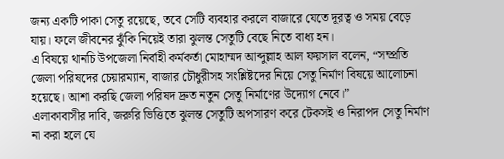জন্য একটি পাকা সেতু রয়েছে, তবে সেটি ব্যবহার করলে বাজারে যেতে দূরত্ব ও সময় বেড়ে যায়। ফলে জীবনের ঝুঁকি নিয়েই তারা ঝুলন্ত সেতুটি বেছে নিতে বাধ্য হন।
এ বিষয়ে থানচি উপজেলা নির্বাহী কর্মকর্তা মোহাম্মদ আব্দুল্লাহ আল ফয়সাল বলেন, “সম্প্রতি জেলা পরিষদের চেয়ারম্যান, বাজার চৌধুরীসহ সংশ্লিষ্টদের নিয়ে সেতু নির্মাণ বিষয়ে আলোচনা হয়েছে। আশা করছি জেলা পরিষদ দ্রুত নতুন সেতু নির্মাণের উদ্যোগ নেবে।”
এলাকাবাসীর দাবি, জরুরি ভিত্তিতে ঝুলন্ত সেতুটি অপসারণ করে টেকসই ও নিরাপদ সেতু নির্মাণ না করা হলে যে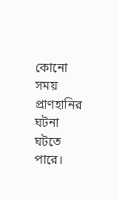কোনো সময় প্রাণহানির ঘটনা ঘটতে পারে।